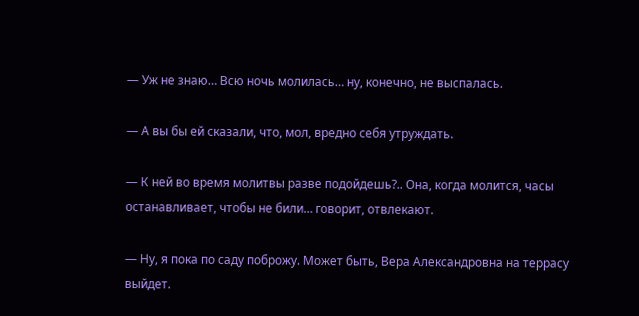— Уж не знаю… Всю ночь молилась… ну, конечно, не выспалась.

— А вы бы ей сказали, что, мол, вредно себя утруждать.

— К ней во время молитвы разве подойдешь?.. Она, когда молится, часы останавливает, чтобы не били… говорит, отвлекают.

— Ну, я пока по саду поброжу. Может быть, Вера Александровна на террасу выйдет.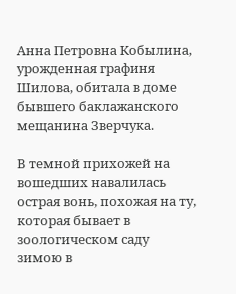Анна Петровна Кобылина, урожденная графиня Шилова, обитала в доме бывшего баклажанского мещанина Зверчука.

В темной прихожей на вошедших навалилась острая вонь, похожая на ту, которая бывает в зоологическом саду зимою в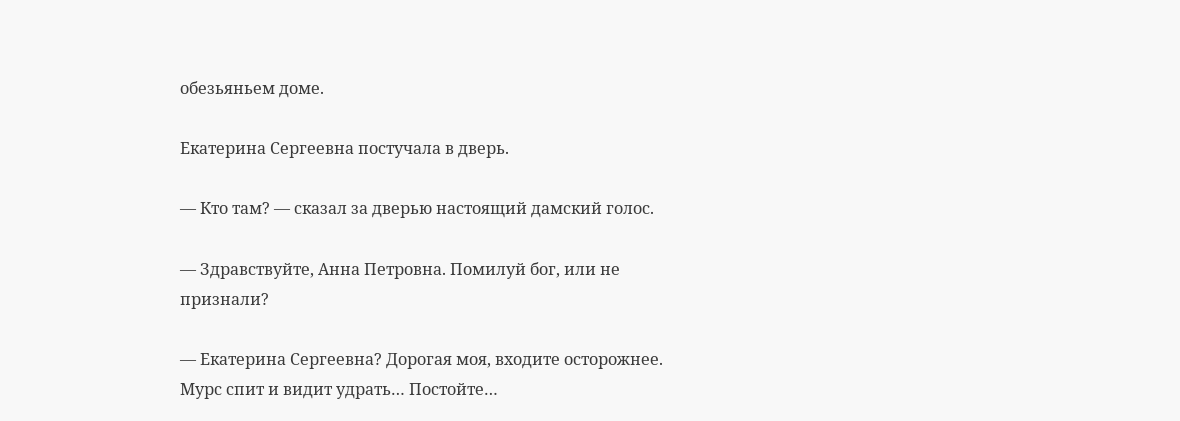обезьяньем доме.

Екатерина Сергеевна постучала в дверь.

— Кто там? — сказал за дверью настоящий дамский голос.

— Здравствуйте, Анна Петровна. Помилуй бог, или не признали?

— Екатерина Сергеевна? Дорогая моя, входите осторожнее. Мурс спит и видит удрать… Постойте…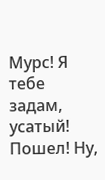Мурс! Я тебе задам, усатый! Пошел! Ну,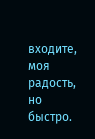входите, моя радость, но быстро.